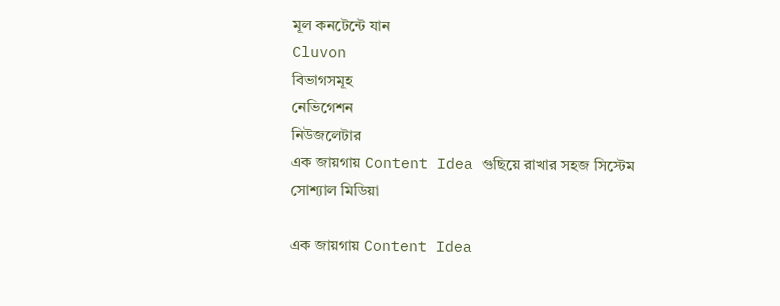মূল কনটেন্টে যান
Cluvon
বিভাগসমূহ
নেভিগেশন
নিউজলেটার
এক জায়গায় Content Idea গুছিয়ে রাখার সহজ সিস্টেম
সোশ্যাল মিডিয়া

এক জায়গায় Content Idea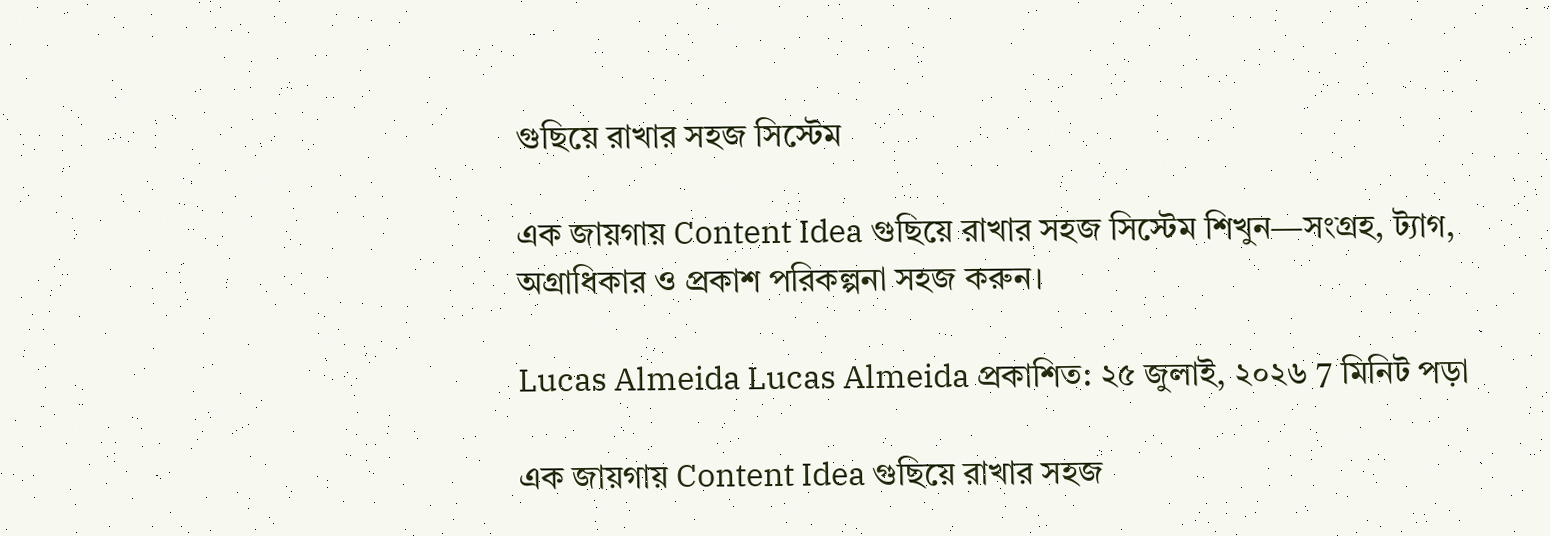গুছিয়ে রাখার সহজ সিস্টেম

এক জায়গায় Content Idea গুছিয়ে রাখার সহজ সিস্টেম শিখুন—সংগ্রহ, ট্যাগ, অগ্রাধিকার ও প্রকাশ পরিকল্পনা সহজ করুন।

Lucas Almeida Lucas Almeida প্রকাশিত: ২৫ জুলাই, ২০২৬ 7 মিনিট পড়া

এক জায়গায় Content Idea গুছিয়ে রাখার সহজ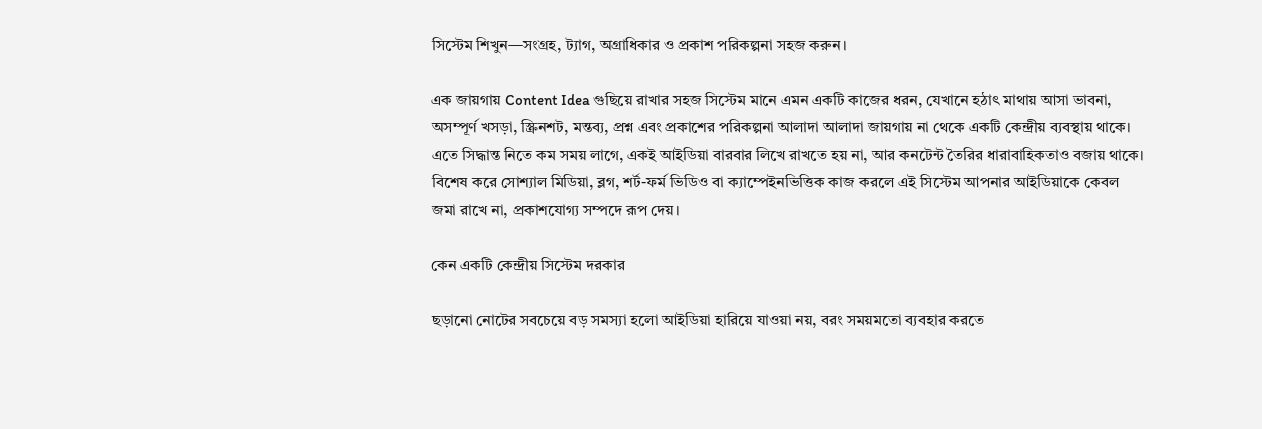সিস্টেম শিখুন—সংগ্রহ, ট্যাগ, অগ্রাধিকার ও প্রকাশ পরিকল্পনা সহজ করুন।

এক জায়গায় Content Idea গুছিয়ে রাখার সহজ সিস্টেম মানে এমন একটি কাজের ধরন, যেখানে হঠাৎ মাথায় আসা ভাবনা, অসম্পূর্ণ খসড়া, স্ক্রিনশট, মন্তব্য, প্রশ্ন এবং প্রকাশের পরিকল্পনা আলাদা আলাদা জায়গায় না থেকে একটি কেন্দ্রীয় ব্যবস্থায় থাকে। এতে সিদ্ধান্ত নিতে কম সময় লাগে, একই আইডিয়া বারবার লিখে রাখতে হয় না, আর কনটেন্ট তৈরির ধারাবাহিকতাও বজায় থাকে। বিশেষ করে সোশ্যাল মিডিয়া, ব্লগ, শর্ট-ফর্ম ভিডিও বা ক্যাম্পেইনভিত্তিক কাজ করলে এই সিস্টেম আপনার আইডিয়াকে কেবল জমা রাখে না, প্রকাশযোগ্য সম্পদে রূপ দেয়।

কেন একটি কেন্দ্রীয় সিস্টেম দরকার

ছড়ানো নোটের সবচেয়ে বড় সমস্যা হলো আইডিয়া হারিয়ে যাওয়া নয়, বরং সময়মতো ব্যবহার করতে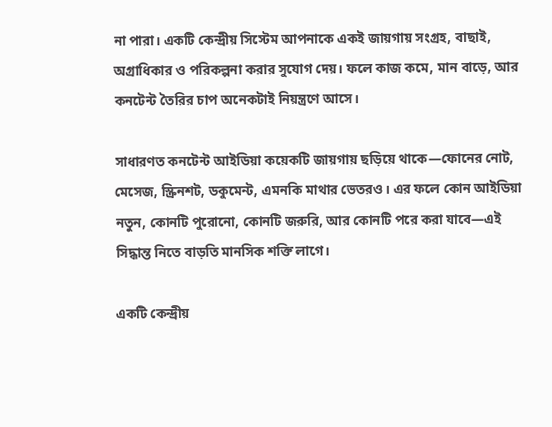না পারা। একটি কেন্দ্রীয় সিস্টেম আপনাকে একই জায়গায় সংগ্রহ, বাছাই, অগ্রাধিকার ও পরিকল্পনা করার সুযোগ দেয়। ফলে কাজ কমে, মান বাড়ে, আর কনটেন্ট তৈরির চাপ অনেকটাই নিয়ন্ত্রণে আসে।

সাধারণত কনটেন্ট আইডিয়া কয়েকটি জায়গায় ছড়িয়ে থাকে—ফোনের নোট, মেসেজ, স্ক্রিনশট, ডকুমেন্ট, এমনকি মাথার ভেতরও। এর ফলে কোন আইডিয়া নতুন, কোনটি পুরোনো, কোনটি জরুরি, আর কোনটি পরে করা যাবে—এই সিদ্ধান্ত নিতে বাড়তি মানসিক শক্তি লাগে।

একটি কেন্দ্রীয়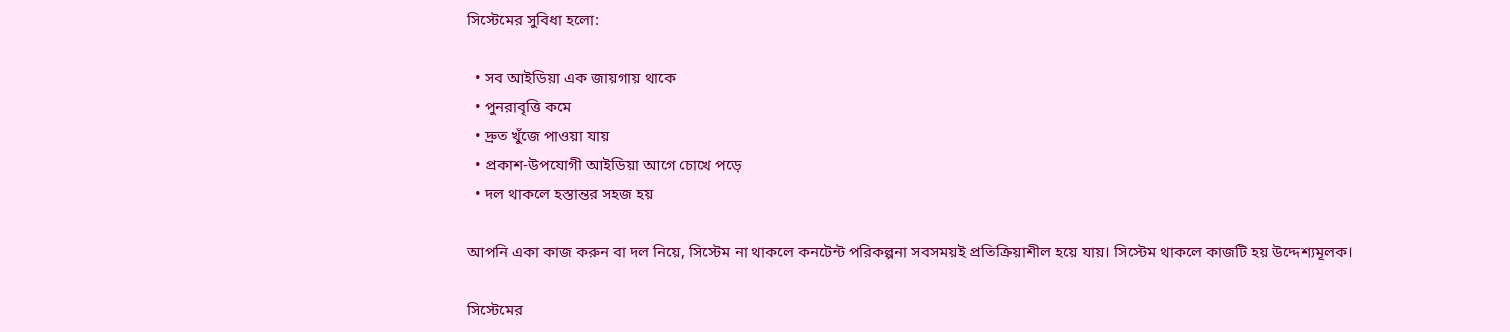সিস্টেমের সুবিধা হলো:

  • সব আইডিয়া এক জায়গায় থাকে
  • পুনরাবৃত্তি কমে
  • দ্রুত খুঁজে পাওয়া যায়
  • প্রকাশ-উপযোগী আইডিয়া আগে চোখে পড়ে
  • দল থাকলে হস্তান্তর সহজ হয়

আপনি একা কাজ করুন বা দল নিয়ে, সিস্টেম না থাকলে কনটেন্ট পরিকল্পনা সবসময়ই প্রতিক্রিয়াশীল হয়ে যায়। সিস্টেম থাকলে কাজটি হয় উদ্দেশ্যমূলক।

সিস্টেমের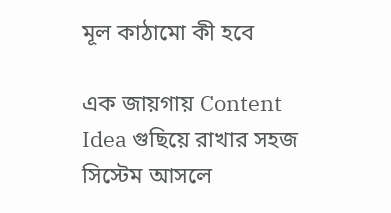মূল কাঠামো কী হবে

এক জায়গায় Content Idea গুছিয়ে রাখার সহজ সিস্টেম আসলে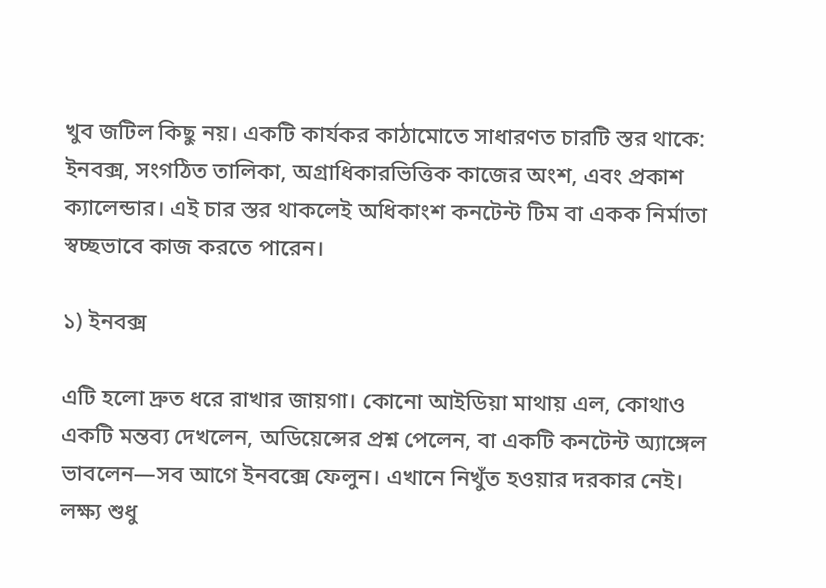খুব জটিল কিছু নয়। একটি কার্যকর কাঠামোতে সাধারণত চারটি স্তর থাকে: ইনবক্স, সংগঠিত তালিকা, অগ্রাধিকারভিত্তিক কাজের অংশ, এবং প্রকাশ ক্যালেন্ডার। এই চার স্তর থাকলেই অধিকাংশ কনটেন্ট টিম বা একক নির্মাতা স্বচ্ছভাবে কাজ করতে পারেন।

১) ইনবক্স

এটি হলো দ্রুত ধরে রাখার জায়গা। কোনো আইডিয়া মাথায় এল, কোথাও একটি মন্তব্য দেখলেন, অডিয়েন্সের প্রশ্ন পেলেন, বা একটি কনটেন্ট অ্যাঙ্গেল ভাবলেন—সব আগে ইনবক্সে ফেলুন। এখানে নিখুঁত হওয়ার দরকার নেই। লক্ষ্য শুধু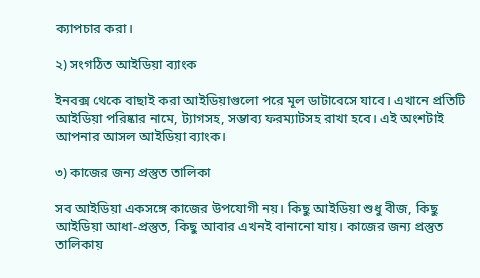ক্যাপচার করা।

২) সংগঠিত আইডিয়া ব্যাংক

ইনবক্স থেকে বাছাই করা আইডিয়াগুলো পরে মূল ডাটাবেসে যাবে। এখানে প্রতিটি আইডিয়া পরিষ্কার নামে, ট্যাগসহ, সম্ভাব্য ফরম্যাটসহ রাখা হবে। এই অংশটাই আপনার আসল আইডিয়া ব্যাংক।

৩) কাজের জন্য প্রস্তুত তালিকা

সব আইডিয়া একসঙ্গে কাজের উপযোগী নয়। কিছু আইডিয়া শুধু বীজ, কিছু আইডিয়া আধা-প্রস্তুত, কিছু আবার এখনই বানানো যায়। কাজের জন্য প্রস্তুত তালিকায়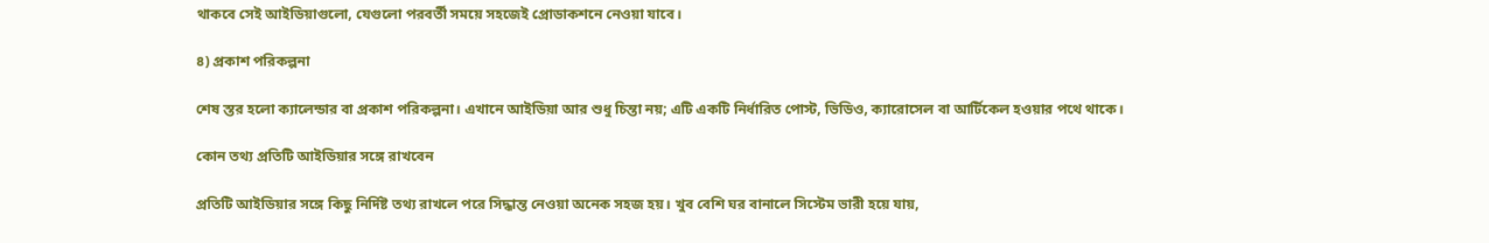থাকবে সেই আইডিয়াগুলো, যেগুলো পরবর্তী সময়ে সহজেই প্রোডাকশনে নেওয়া যাবে।

৪) প্রকাশ পরিকল্পনা

শেষ স্তর হলো ক্যালেন্ডার বা প্রকাশ পরিকল্পনা। এখানে আইডিয়া আর শুধু চিন্তা নয়; এটি একটি নির্ধারিত পোস্ট, ভিডিও, ক্যারোসেল বা আর্টিকেল হওয়ার পথে থাকে।

কোন তথ্য প্রতিটি আইডিয়ার সঙ্গে রাখবেন

প্রতিটি আইডিয়ার সঙ্গে কিছু নির্দিষ্ট তথ্য রাখলে পরে সিদ্ধান্ত নেওয়া অনেক সহজ হয়। খুব বেশি ঘর বানালে সিস্টেম ভারী হয়ে যায়,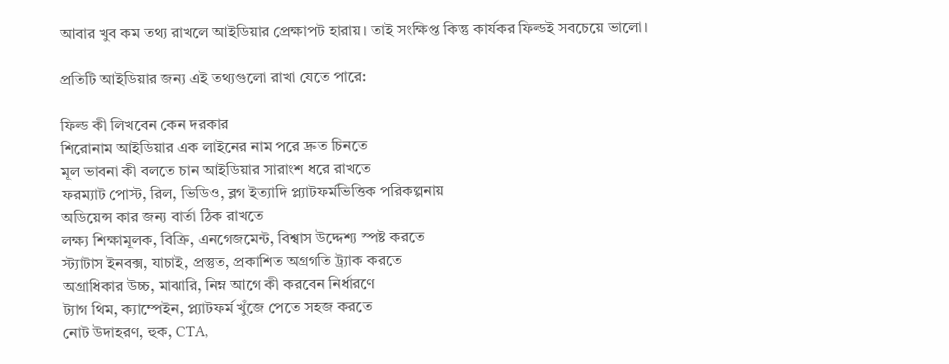আবার খুব কম তথ্য রাখলে আইডিয়ার প্রেক্ষাপট হারায়। তাই সংক্ষিপ্ত কিন্তু কার্যকর ফিল্ডই সবচেয়ে ভালো।

প্রতিটি আইডিয়ার জন্য এই তথ্যগুলো রাখা যেতে পারে:

ফিল্ড কী লিখবেন কেন দরকার
শিরোনাম আইডিয়ার এক লাইনের নাম পরে দ্রুত চিনতে
মূল ভাবনা কী বলতে চান আইডিয়ার সারাংশ ধরে রাখতে
ফরম্যাট পোস্ট, রিল, ভিডিও, ব্লগ ইত্যাদি প্ল্যাটফর্মভিত্তিক পরিকল্পনায়
অডিয়েন্স কার জন্য বার্তা ঠিক রাখতে
লক্ষ্য শিক্ষামূলক, বিক্রি, এনগেজমেন্ট, বিশ্বাস উদ্দেশ্য স্পষ্ট করতে
স্ট্যাটাস ইনবক্স, যাচাই, প্রস্তুত, প্রকাশিত অগ্রগতি ট্র্যাক করতে
অগ্রাধিকার উচ্চ, মাঝারি, নিম্ন আগে কী করবেন নির্ধারণে
ট্যাগ থিম, ক্যাম্পেইন, প্ল্যাটফর্ম খুঁজে পেতে সহজ করতে
নোট উদাহরণ, হুক, CTA,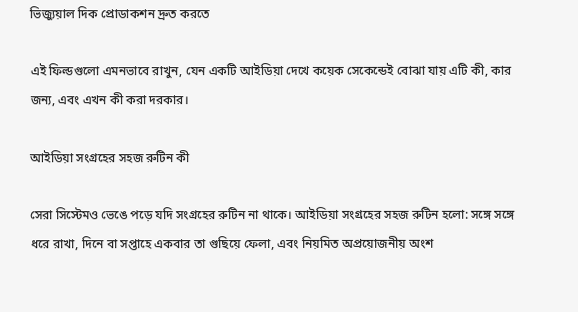ভিজ্যুয়াল দিক প্রোডাকশন দ্রুত করতে

এই ফিল্ডগুলো এমনভাবে রাখুন, যেন একটি আইডিয়া দেখে কয়েক সেকেন্ডেই বোঝা যায় এটি কী, কার জন্য, এবং এখন কী করা দরকার।

আইডিয়া সংগ্রহের সহজ রুটিন কী

সেরা সিস্টেমও ভেঙে পড়ে যদি সংগ্রহের রুটিন না থাকে। আইডিয়া সংগ্রহের সহজ রুটিন হলো: সঙ্গে সঙ্গে ধরে রাখা, দিনে বা সপ্তাহে একবার তা গুছিয়ে ফেলা, এবং নিয়মিত অপ্রয়োজনীয় অংশ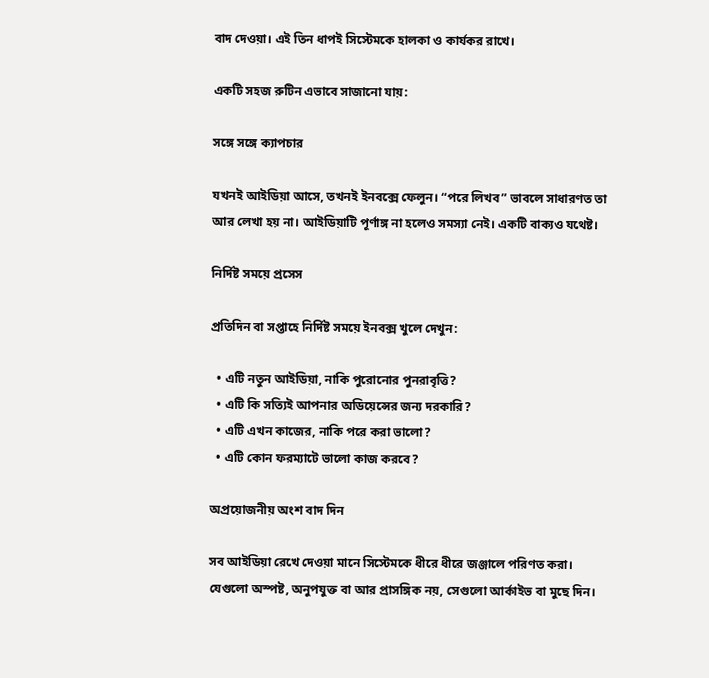বাদ দেওয়া। এই তিন ধাপই সিস্টেমকে হালকা ও কার্যকর রাখে।

একটি সহজ রুটিন এভাবে সাজানো যায়:

সঙ্গে সঙ্গে ক্যাপচার

যখনই আইডিয়া আসে, তখনই ইনবক্সে ফেলুন। “পরে লিখব” ভাবলে সাধারণত তা আর লেখা হয় না। আইডিয়াটি পূর্ণাঙ্গ না হলেও সমস্যা নেই। একটি বাক্যও যথেষ্ট।

নির্দিষ্ট সময়ে প্রসেস

প্রতিদিন বা সপ্তাহে নির্দিষ্ট সময়ে ইনবক্স খুলে দেখুন:

  • এটি নতুন আইডিয়া, নাকি পুরোনোর পুনরাবৃত্তি?
  • এটি কি সত্যিই আপনার অডিয়েন্সের জন্য দরকারি?
  • এটি এখন কাজের, নাকি পরে করা ভালো?
  • এটি কোন ফরম্যাটে ভালো কাজ করবে?

অপ্রয়োজনীয় অংশ বাদ দিন

সব আইডিয়া রেখে দেওয়া মানে সিস্টেমকে ধীরে ধীরে জঞ্জালে পরিণত করা। যেগুলো অস্পষ্ট, অনুপযুক্ত বা আর প্রাসঙ্গিক নয়, সেগুলো আর্কাইভ বা মুছে দিন।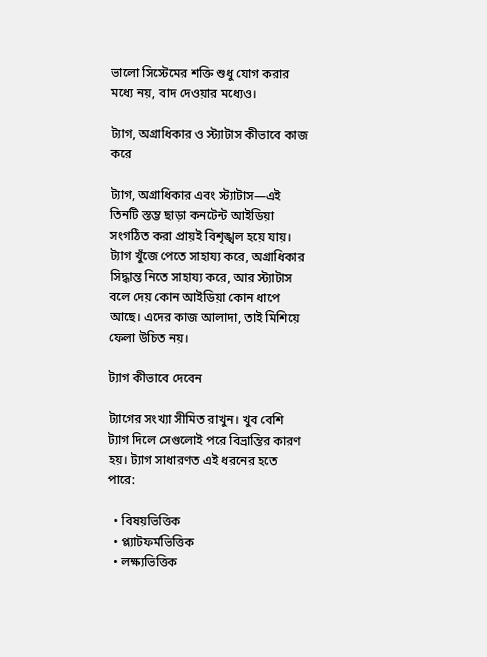ভালো সিস্টেমের শক্তি শুধু যোগ করার মধ্যে নয়, বাদ দেওয়ার মধ্যেও।

ট্যাগ, অগ্রাধিকার ও স্ট্যাটাস কীভাবে কাজ করে

ট্যাগ, অগ্রাধিকার এবং স্ট্যাটাস—এই তিনটি স্তম্ভ ছাড়া কনটেন্ট আইডিয়া সংগঠিত করা প্রায়ই বিশৃঙ্খল হয়ে যায়। ট্যাগ খুঁজে পেতে সাহায্য করে, অগ্রাধিকার সিদ্ধান্ত নিতে সাহায্য করে, আর স্ট্যাটাস বলে দেয় কোন আইডিয়া কোন ধাপে আছে। এদের কাজ আলাদা, তাই মিশিয়ে ফেলা উচিত নয়।

ট্যাগ কীভাবে দেবেন

ট্যাগের সংখ্যা সীমিত রাখুন। খুব বেশি ট্যাগ দিলে সেগুলোই পরে বিভ্রান্তির কারণ হয়। ট্যাগ সাধারণত এই ধরনের হতে পারে:

  • বিষয়ভিত্তিক
  • প্ল্যাটফর্মভিত্তিক
  • লক্ষ্যভিত্তিক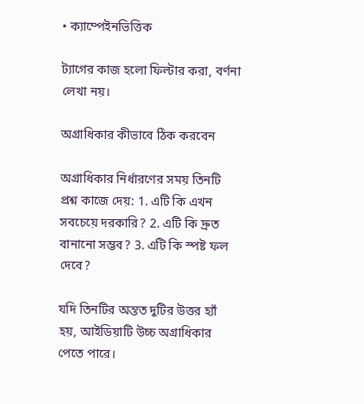• ক্যাম্পেইনভিত্তিক

ট্যাগের কাজ হলো ফিল্টার করা, বর্ণনা লেখা নয়।

অগ্রাধিকার কীভাবে ঠিক করবেন

অগ্রাধিকার নির্ধারণের সময় তিনটি প্রশ্ন কাজে দেয়: 1. এটি কি এখন সবচেয়ে দরকারি? 2. এটি কি দ্রুত বানানো সম্ভব? 3. এটি কি স্পষ্ট ফল দেবে?

যদি তিনটির অন্তত দুটির উত্তর হ্যাঁ হয়, আইডিয়াটি উচ্চ অগ্রাধিকার পেতে পারে।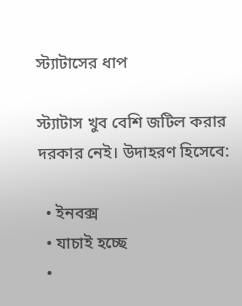স্ট্যাটাসের ধাপ

স্ট্যাটাস খুব বেশি জটিল করার দরকার নেই। উদাহরণ হিসেবে:

  • ইনবক্স
  • যাচাই হচ্ছে
  •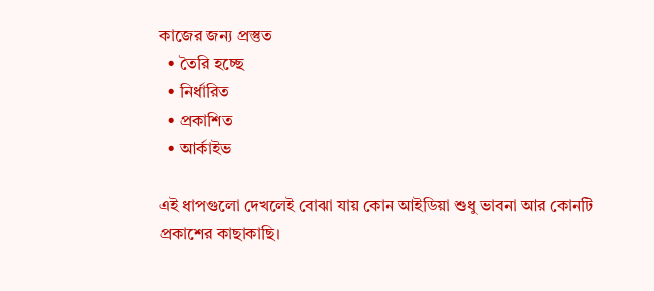কাজের জন্য প্রস্তুত
  • তৈরি হচ্ছে
  • নির্ধারিত
  • প্রকাশিত
  • আর্কাইভ

এই ধাপগুলো দেখলেই বোঝা যায় কোন আইডিয়া শুধু ভাবনা আর কোনটি প্রকাশের কাছাকাছি।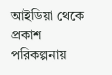আইডিয়া থেকে প্রকাশ পরিকল্পনায়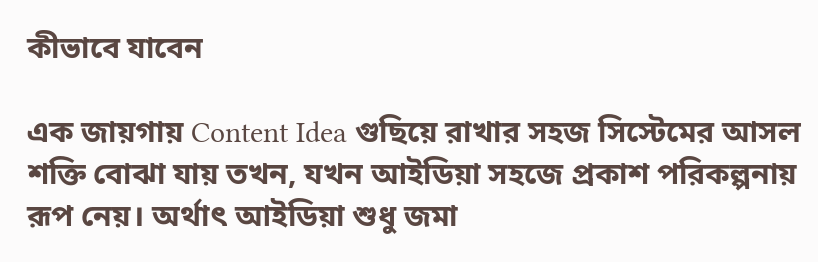কীভাবে যাবেন

এক জায়গায় Content Idea গুছিয়ে রাখার সহজ সিস্টেমের আসল শক্তি বোঝা যায় তখন, যখন আইডিয়া সহজে প্রকাশ পরিকল্পনায় রূপ নেয়। অর্থাৎ আইডিয়া শুধু জমা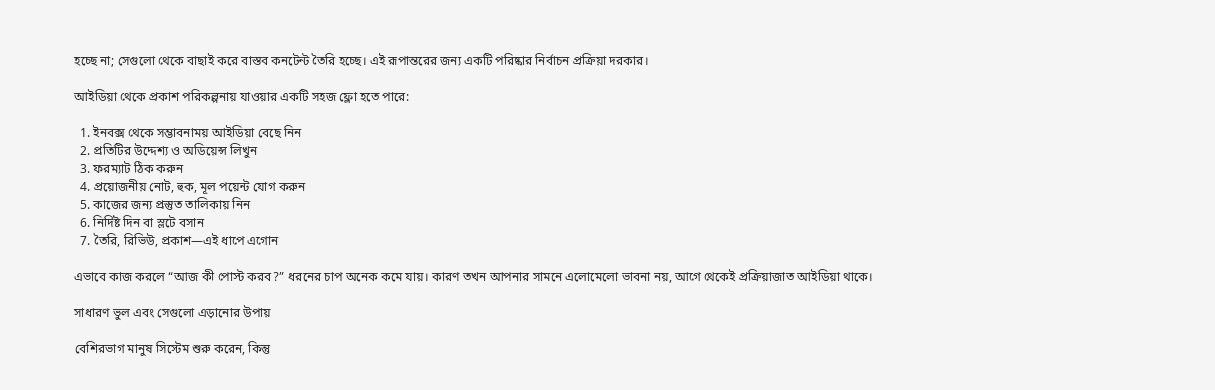হচ্ছে না; সেগুলো থেকে বাছাই করে বাস্তব কনটেন্ট তৈরি হচ্ছে। এই রূপান্তরের জন্য একটি পরিষ্কার নির্বাচন প্রক্রিয়া দরকার।

আইডিয়া থেকে প্রকাশ পরিকল্পনায় যাওয়ার একটি সহজ ফ্লো হতে পারে:

  1. ইনবক্স থেকে সম্ভাবনাময় আইডিয়া বেছে নিন
  2. প্রতিটির উদ্দেশ্য ও অডিয়েন্স লিখুন
  3. ফরম্যাট ঠিক করুন
  4. প্রয়োজনীয় নোট, হুক, মূল পয়েন্ট যোগ করুন
  5. কাজের জন্য প্রস্তুত তালিকায় নিন
  6. নির্দিষ্ট দিন বা স্লটে বসান
  7. তৈরি, রিভিউ, প্রকাশ—এই ধাপে এগোন

এভাবে কাজ করলে “আজ কী পোস্ট করব?” ধরনের চাপ অনেক কমে যায়। কারণ তখন আপনার সামনে এলোমেলো ভাবনা নয়, আগে থেকেই প্রক্রিয়াজাত আইডিয়া থাকে।

সাধারণ ভুল এবং সেগুলো এড়ানোর উপায়

বেশিরভাগ মানুষ সিস্টেম শুরু করেন, কিন্তু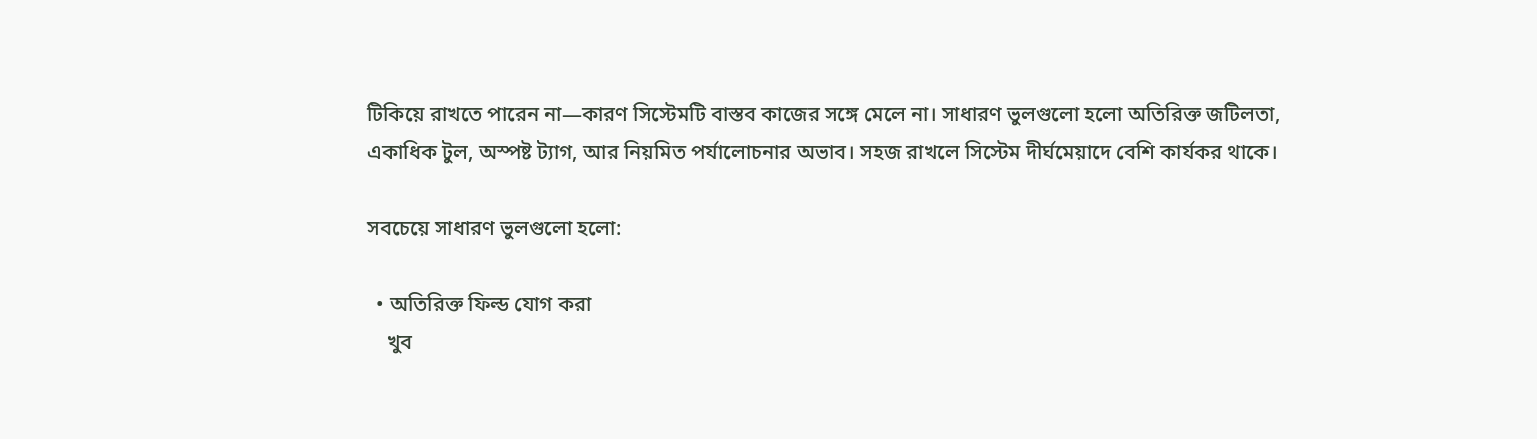টিকিয়ে রাখতে পারেন না—কারণ সিস্টেমটি বাস্তব কাজের সঙ্গে মেলে না। সাধারণ ভুলগুলো হলো অতিরিক্ত জটিলতা, একাধিক টুল, অস্পষ্ট ট্যাগ, আর নিয়মিত পর্যালোচনার অভাব। সহজ রাখলে সিস্টেম দীর্ঘমেয়াদে বেশি কার্যকর থাকে।

সবচেয়ে সাধারণ ভুলগুলো হলো:

  • অতিরিক্ত ফিল্ড যোগ করা
    খুব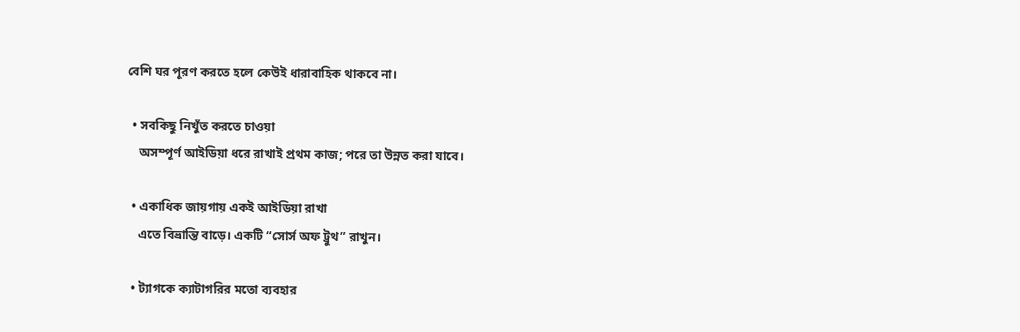বেশি ঘর পূরণ করতে হলে কেউই ধারাবাহিক থাকবে না।

  • সবকিছু নিখুঁত করতে চাওয়া
    অসম্পূর্ণ আইডিয়া ধরে রাখাই প্রথম কাজ; পরে তা উন্নত করা যাবে।

  • একাধিক জায়গায় একই আইডিয়া রাখা
    এতে বিভ্রান্তি বাড়ে। একটি “সোর্স অফ ট্রুথ” রাখুন।

  • ট্যাগকে ক্যাটাগরির মতো ব্যবহার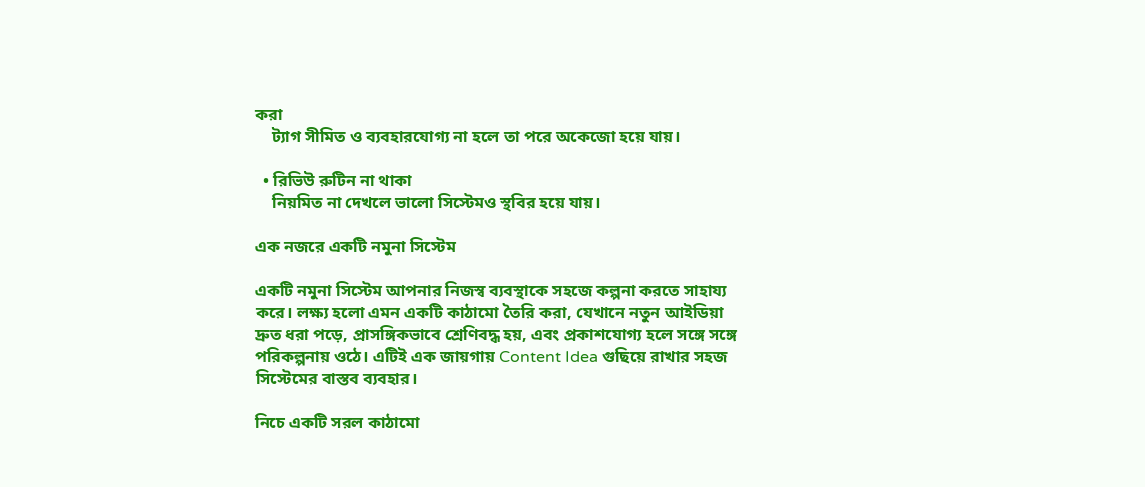করা
    ট্যাগ সীমিত ও ব্যবহারযোগ্য না হলে তা পরে অকেজো হয়ে যায়।

  • রিভিউ রুটিন না থাকা
    নিয়মিত না দেখলে ভালো সিস্টেমও স্থবির হয়ে যায়।

এক নজরে একটি নমুনা সিস্টেম

একটি নমুনা সিস্টেম আপনার নিজস্ব ব্যবস্থাকে সহজে কল্পনা করতে সাহায্য করে। লক্ষ্য হলো এমন একটি কাঠামো তৈরি করা, যেখানে নতুন আইডিয়া দ্রুত ধরা পড়ে, প্রাসঙ্গিকভাবে শ্রেণিবদ্ধ হয়, এবং প্রকাশযোগ্য হলে সঙ্গে সঙ্গে পরিকল্পনায় ওঠে। এটিই এক জায়গায় Content Idea গুছিয়ে রাখার সহজ সিস্টেমের বাস্তব ব্যবহার।

নিচে একটি সরল কাঠামো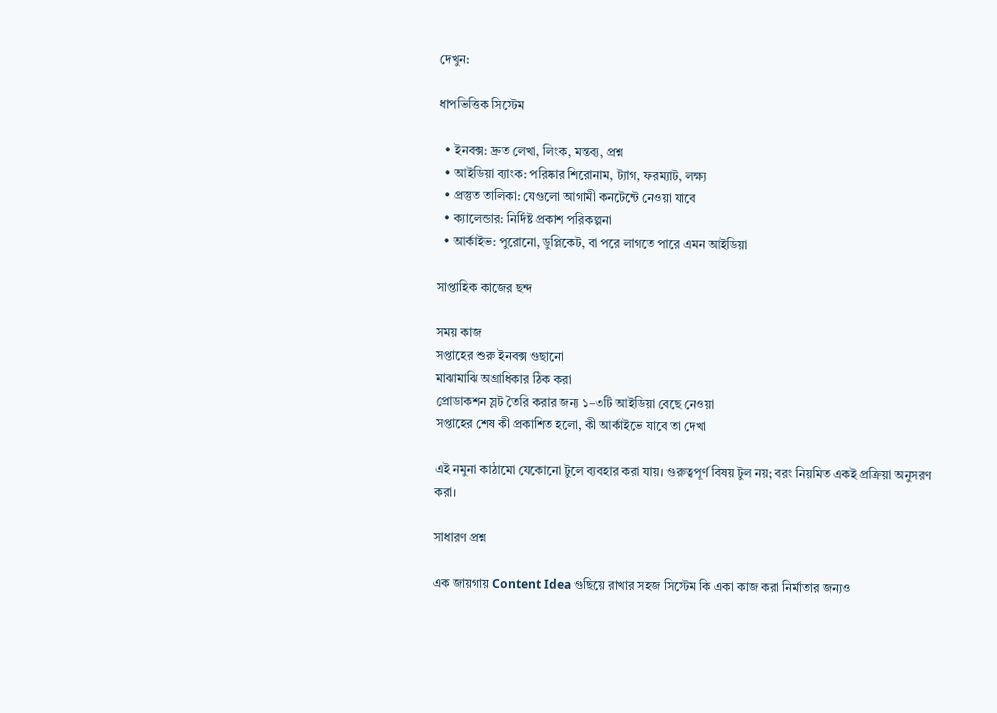দেখুন:

ধাপভিত্তিক সিস্টেম

  • ইনবক্স: দ্রুত লেখা, লিংক, মন্তব্য, প্রশ্ন
  • আইডিয়া ব্যাংক: পরিষ্কার শিরোনাম, ট্যাগ, ফরম্যাট, লক্ষ্য
  • প্রস্তুত তালিকা: যেগুলো আগামী কনটেন্টে নেওয়া যাবে
  • ক্যালেন্ডার: নির্দিষ্ট প্রকাশ পরিকল্পনা
  • আর্কাইভ: পুরোনো, ডুপ্লিকেট, বা পরে লাগতে পারে এমন আইডিয়া

সাপ্তাহিক কাজের ছন্দ

সময় কাজ
সপ্তাহের শুরু ইনবক্স গুছানো
মাঝামাঝি অগ্রাধিকার ঠিক করা
প্রোডাকশন স্লট তৈরি করার জন্য ১–৩টি আইডিয়া বেছে নেওয়া
সপ্তাহের শেষ কী প্রকাশিত হলো, কী আর্কাইভে যাবে তা দেখা

এই নমুনা কাঠামো যেকোনো টুলে ব্যবহার করা যায়। গুরুত্বপূর্ণ বিষয় টুল নয়; বরং নিয়মিত একই প্রক্রিয়া অনুসরণ করা।

সাধারণ প্রশ্ন

এক জায়গায় Content Idea গুছিয়ে রাখার সহজ সিস্টেম কি একা কাজ করা নির্মাতার জন্যও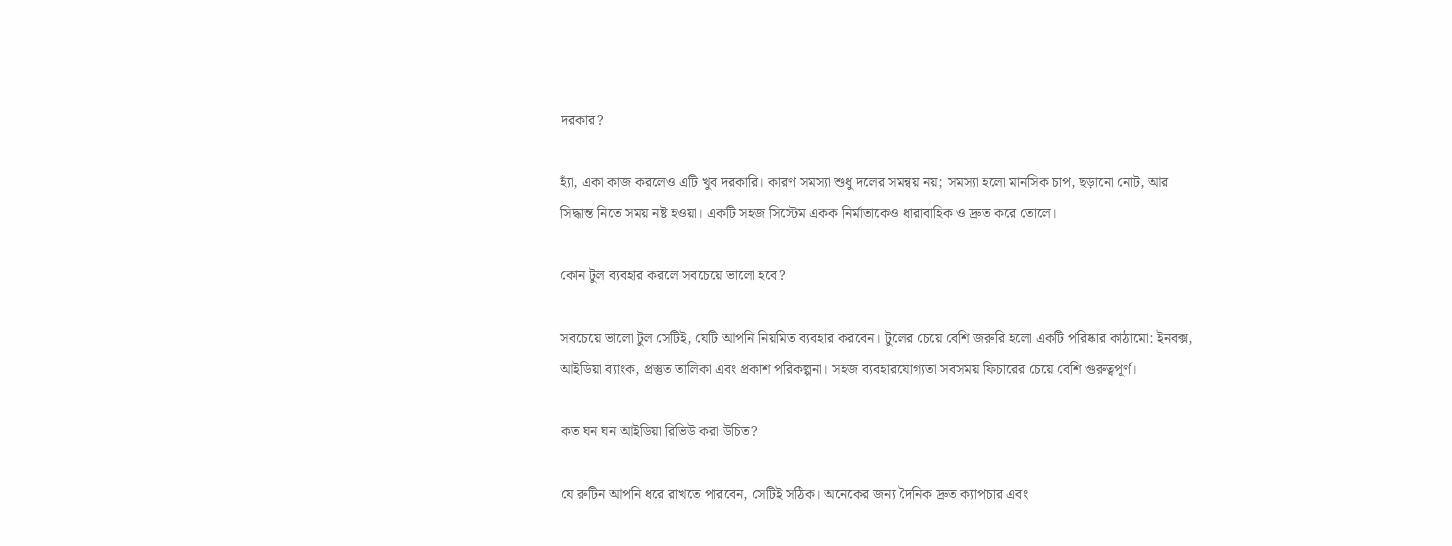দরকার?

হ্যাঁ, একা কাজ করলেও এটি খুব দরকারি। কারণ সমস্যা শুধু দলের সমন্বয় নয়; সমস্যা হলো মানসিক চাপ, ছড়ানো নোট, আর সিদ্ধান্ত নিতে সময় নষ্ট হওয়া। একটি সহজ সিস্টেম একক নির্মাতাকেও ধারাবাহিক ও দ্রুত করে তোলে।

কোন টুল ব্যবহার করলে সবচেয়ে ভালো হবে?

সবচেয়ে ভালো টুল সেটিই, যেটি আপনি নিয়মিত ব্যবহার করবেন। টুলের চেয়ে বেশি জরুরি হলো একটি পরিষ্কার কাঠামো: ইনবক্স, আইডিয়া ব্যাংক, প্রস্তুত তালিকা এবং প্রকাশ পরিকল্পনা। সহজ ব্যবহারযোগ্যতা সবসময় ফিচারের চেয়ে বেশি গুরুত্বপূর্ণ।

কত ঘন ঘন আইডিয়া রিভিউ করা উচিত?

যে রুটিন আপনি ধরে রাখতে পারবেন, সেটিই সঠিক। অনেকের জন্য দৈনিক দ্রুত ক্যাপচার এবং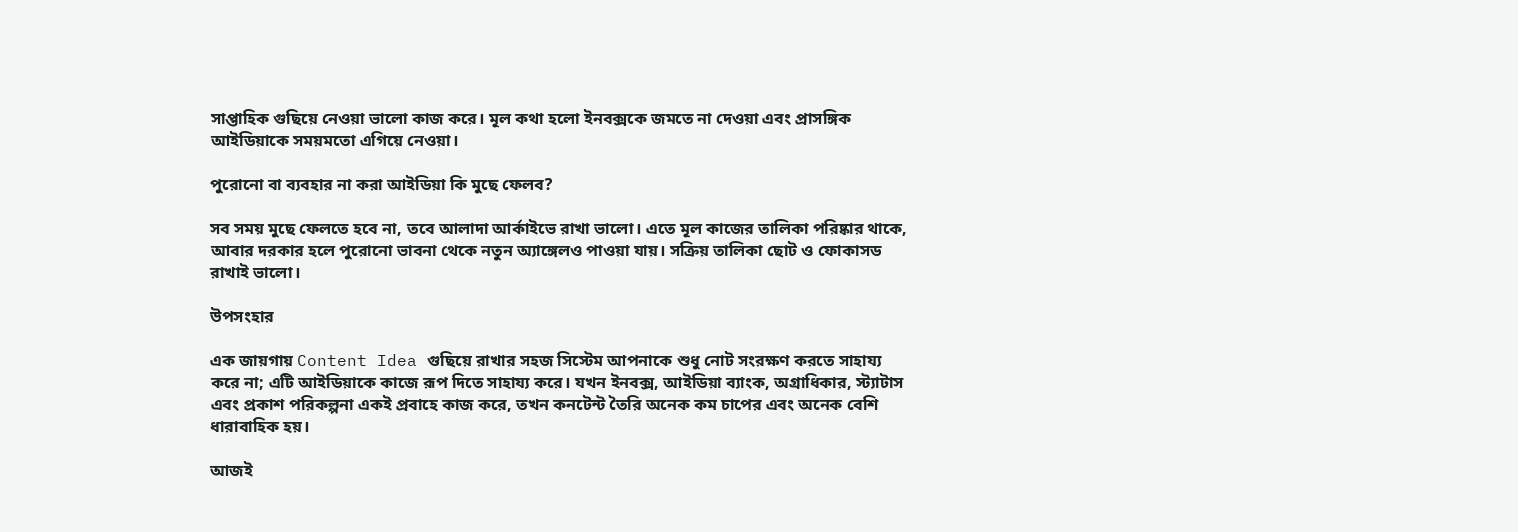সাপ্তাহিক গুছিয়ে নেওয়া ভালো কাজ করে। মূল কথা হলো ইনবক্সকে জমতে না দেওয়া এবং প্রাসঙ্গিক আইডিয়াকে সময়মতো এগিয়ে নেওয়া।

পুরোনো বা ব্যবহার না করা আইডিয়া কি মুছে ফেলব?

সব সময় মুছে ফেলতে হবে না, তবে আলাদা আর্কাইভে রাখা ভালো। এতে মূল কাজের তালিকা পরিষ্কার থাকে, আবার দরকার হলে পুরোনো ভাবনা থেকে নতুন অ্যাঙ্গেলও পাওয়া যায়। সক্রিয় তালিকা ছোট ও ফোকাসড রাখাই ভালো।

উপসংহার

এক জায়গায় Content Idea গুছিয়ে রাখার সহজ সিস্টেম আপনাকে শুধু নোট সংরক্ষণ করতে সাহায্য করে না; এটি আইডিয়াকে কাজে রূপ দিতে সাহায্য করে। যখন ইনবক্স, আইডিয়া ব্যাংক, অগ্রাধিকার, স্ট্যাটাস এবং প্রকাশ পরিকল্পনা একই প্রবাহে কাজ করে, তখন কনটেন্ট তৈরি অনেক কম চাপের এবং অনেক বেশি ধারাবাহিক হয়।

আজই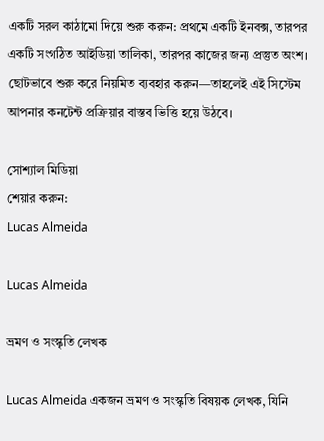একটি সরল কাঠামো দিয়ে শুরু করুন: প্রথমে একটি ইনবক্স, তারপর একটি সংগঠিত আইডিয়া তালিকা, তারপর কাজের জন্য প্রস্তুত অংশ। ছোটভাবে শুরু করে নিয়মিত ব্যবহার করুন—তাহলেই এই সিস্টেম আপনার কনটেন্ট প্রক্রিয়ার বাস্তব ভিত্তি হয়ে উঠবে।

সোশ্যাল মিডিয়া
শেয়ার করুন:
Lucas Almeida

Lucas Almeida

ভ্রমণ ও সংস্কৃতি লেখক

Lucas Almeida একজন ভ্রমণ ও সংস্কৃতি বিষয়ক লেখক, যিনি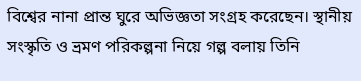বিশ্বের নানা প্রান্ত ঘুরে অভিজ্ঞতা সংগ্রহ করেছেন। স্থানীয় সংস্কৃতি ও ভ্রমণ পরিকল্পনা নিয়ে গল্প বলায় তিনি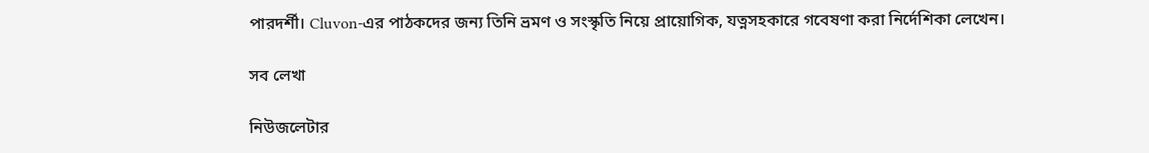পারদর্শী। Cluvon-এর পাঠকদের জন্য তিনি ভ্রমণ ও সংস্কৃতি নিয়ে প্রায়োগিক, যত্নসহকারে গবেষণা করা নির্দেশিকা লেখেন।

সব লেখা

নিউজলেটার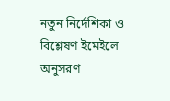নতুন নির্দেশিকা ও বিশ্লেষণ ইমেইলে অনুসরণ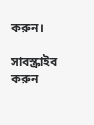করুন।

সাবস্ক্রাইব করুন